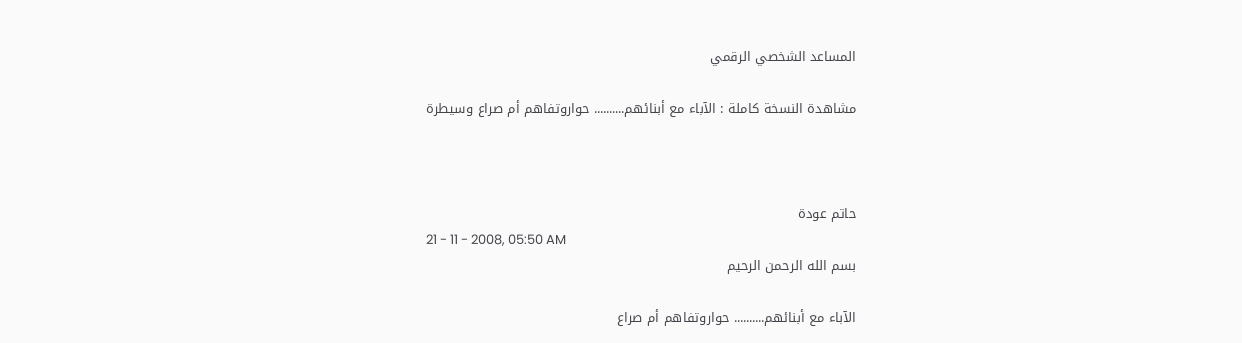المساعد الشخصي الرقمي

مشاهدة النسخة كاملة : الآباء مع أبنائهم.......... حواروتفاهم أم صراع وسيطرة



حاتم عودة
21 - 11 - 2008, 05:50 AM
بسم الله الرحمن الرحيم

الآباء مع أبنائهم.......... حواروتفاهم أم صراع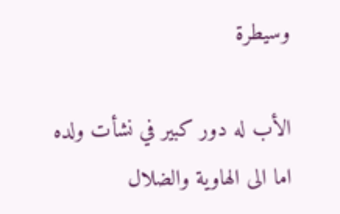وسيطرة

الأب له دور كبير في نشأت ولده اما الى الهاوية والضلال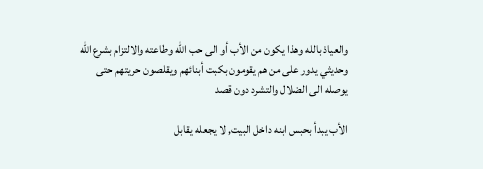والعياذ بالله وهذا يكون من الأب أو الى حب الله وطاعته والالتزام بشرع الله
وحديثي يدور على من هم يقومون بكبت أبنائهم ويقلصون حريتهم حتى يوصله الى الضلال والتشرد دون قصد

الأب يبدأ بحبس ابنه داخل البيت, لا يجعله يقابل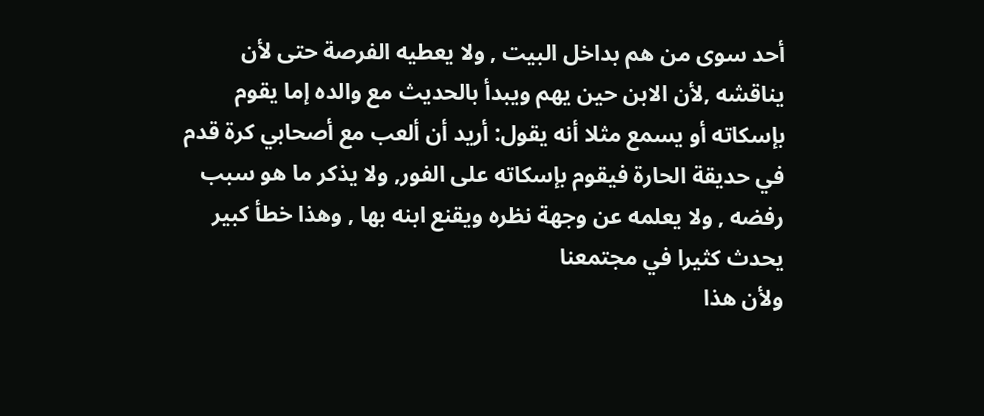أحد سوى من هم بداخل البيت , ولا يعطيه الفرصة حتى لأن يناقشه ,لأن الابن حين يهم ويبدأ بالحديث مع والده إما يقوم بإسكاته أو يسمع مثلا أنه يقول: أريد أن ألعب مع أصحابي كرة قدم في حديقة الحارة فيقوم بإسكاته على الفور, ولا يذكر ما هو سبب رفضه , ولا يعلمه عن وجهة نظره ويقنع ابنه بها , وهذا خطأ كبير يحدث كثيرا في مجتمعنا
ولأن هذا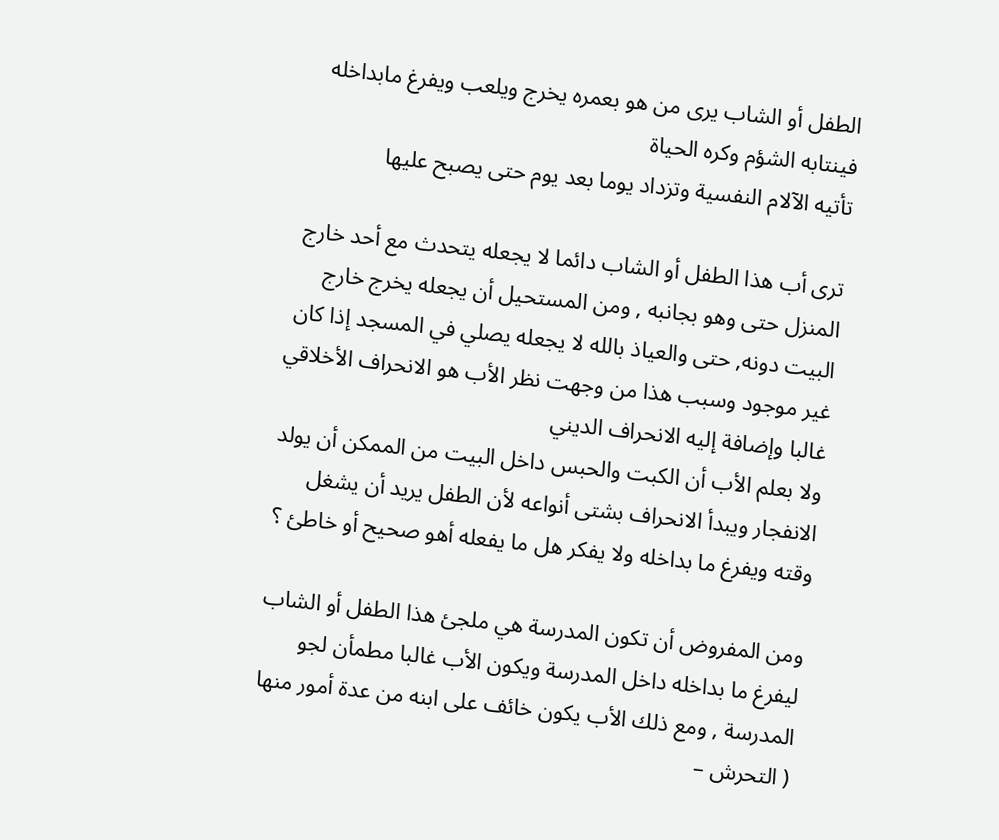الطفل أو الشاب يرى من هو بعمره يخرج ويلعب ويفرغ مابداخله فينتابه الشؤم وكره الحياة
تأتيه الآلام النفسية وتزداد يوما بعد يوم حتى يصبح عليها

ترى أب هذا الطفل أو الشاب دائما لا يجعله يتحدث مع أحد خارج المنزل حتى وهو بجانبه , ومن المستحيل أن يجعله يخرج خارج البيت دونه, حتى والعياذ بالله لا يجعله يصلي في المسجد إذا كان غير موجود وسبب هذا من وجهت نظر الأب هو الانحراف الأخلاقي غالبا وإضافة إليه الانحراف الديني
ولا بعلم الأب أن الكبت والحبس داخل البيت من الممكن أن يولد الانفجار ويبدأ الانحراف بشتى أنواعه لأن الطفل يريد أن يشغل وقته ويفرغ ما بداخله ولا يفكر هل ما يفعله أهو صحيح أو خاطئ ؟

ومن المفروض أن تكون المدرسة هي ملجئ هذا الطفل أو الشاب ليفرغ ما بداخله داخل المدرسة ويكون الأب غالبا مطمأن لجو المدرسة , ومع ذلك الأب يكون خائف على ابنه من عدة أمور منها
( التحرش –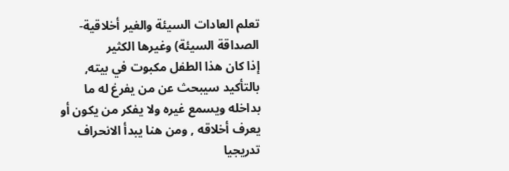تعلم العادات السيئة والغير أخلاقية- الصداقة السيئة) وغيرها الكثير
إذا كان هذا الطفل مكبوت في بيته, بالتأكيد سيبحث عن من يفرغ له ما بداخله ويسمع غيره ولا يفكر من يكون أو يعرف أخلاقه , ومن هنا يبدأ الانحراف تدريجيا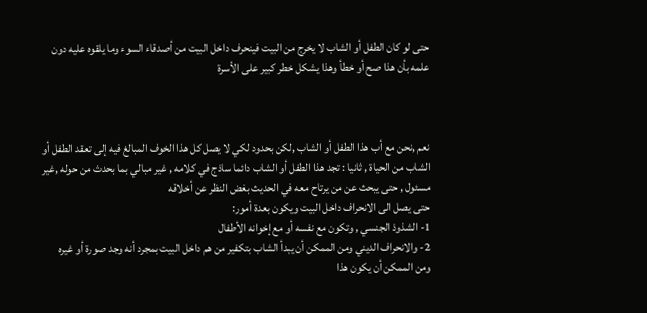حتى لو كان الطفل أو الشاب لا يخرج من البيت فينحرف داخل البيت من أصدقاء السوء وما يلقوه عليه دون علمه بأن هذا صح أو خطأ وهذا يشكل خطر كبير على الأسرة



نعم ,نحن مع أب هذا الطفل أو الشاب ,لكن بحدود لكي لا يصل كل هذا الخوف المبالغ فيه إلى تعقد الطفل أو الشاب من الحياة , ثانيا : تجد هذا الطفل أو الشاب دائما ساذج في كلامه , غير مبالي بما بحدث من حوله ,غير مسئول , حتى يبحث عن من يرتاح معه في الحديث بغض النظر عن أخلاقه
حتى يصل الى الانحراف داخل البيت ويكون بعدة أمور:
1- الشذوذ الجنسي , وتكون مع نفسه أو مع إخوانه الأطفال
2- والانحراف الديني ومن الممكن أن يبدأ الشاب بتكفير من هم داخل البيت بمجرد أنه وجد صورة أو غيره
ومن الممكن أن يكون هذا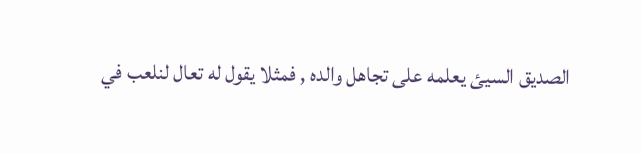الصديق السيئ يعلمه على تجاهل والده , فمثلا يقول له تعال لنلعب في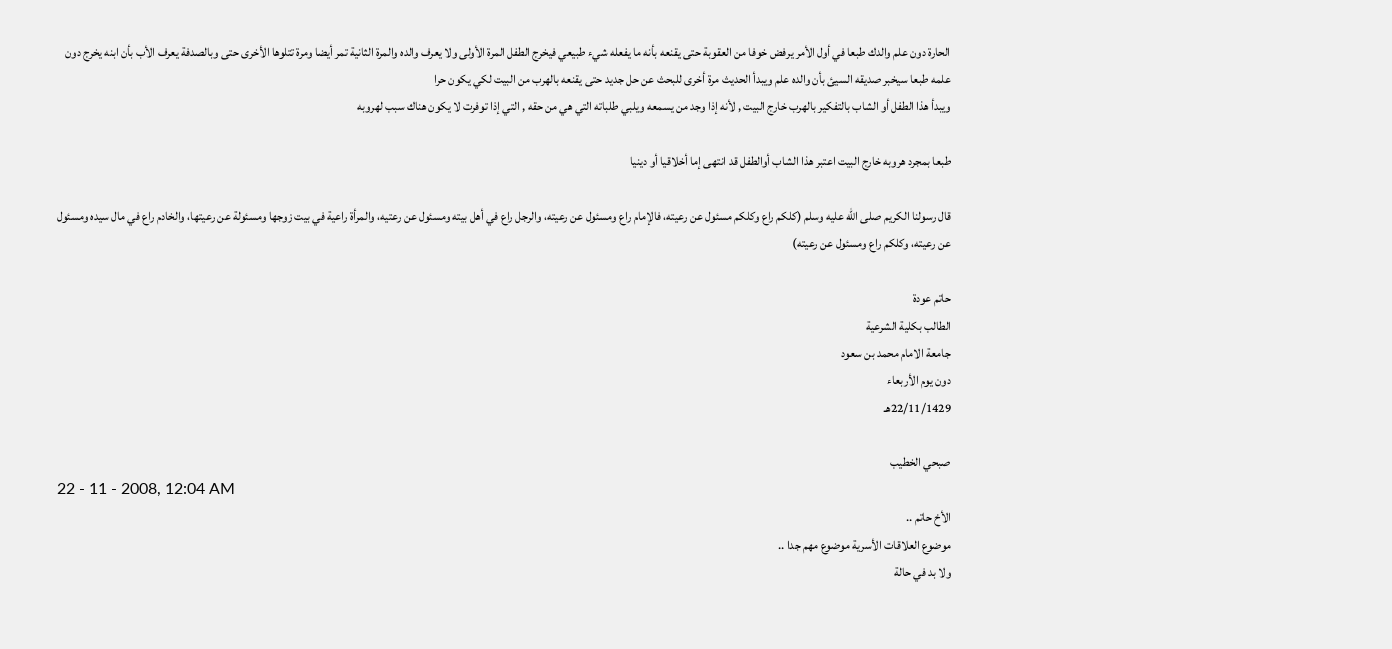الحارة دون علم والدك طبعا في أول الأمر يرفض خوفا من العقوبة حتى يقنعه بأنه ما يفعله شيء طبيعي فيخرج الطفل المرة الأولى ولا يعرف والده والمرة الثانية تمر أيضا ومرة تتلوها الأخرى حتى وبالصدفة يعرف الأب بأن ابنه يخرج دون علمه طبعا سيخبر صديقه السيئ بأن والده علم ويبدأ الحديث مرة أخرى للبحث عن حل جديد حتى يقنعه بالهرب من البيت لكي يكون حرا
ويبدأ هذا الطفل أو الشاب بالتفكير بالهرب خارج البيت , لأنه إذا وجد من يسمعه ويلبي طلباته التي هي من حقه , التي إذا توفرت لا يكون هناك سبب لهروبه

طبعا بمجرد هروبه خارج البيت اعتبر هذا الشاب أوالطفل قد انتهى إما أخلاقيا أو دينيا

قال رسولنا الكريم صلى الله عليه وسلم (كلكم راع وكلكم مسئول عن رعيته، فالإمام راع ومسئول عن رعيته، والرجل راع في أهل بيته ومسئول عن رعتيه، والمرأة راعية في بيت زوجها ومسئولة عن رعيتها، والخادم راع في مال سيده ومسئول عن رعيته، وكلكم راع ومسئول عن رعيته)

حاتم عودة
الطالب بكلية الشرعية
جامعة الامام محمد بن سعود
دون يوم الأربعاء
22/11/1429هـ

صبحي الخطيب
22 - 11 - 2008, 12:04 AM
الأخ حاتم ..
موضوع العلاقات الأسرية موضوع مهم جدا ..
ولا بد في حالة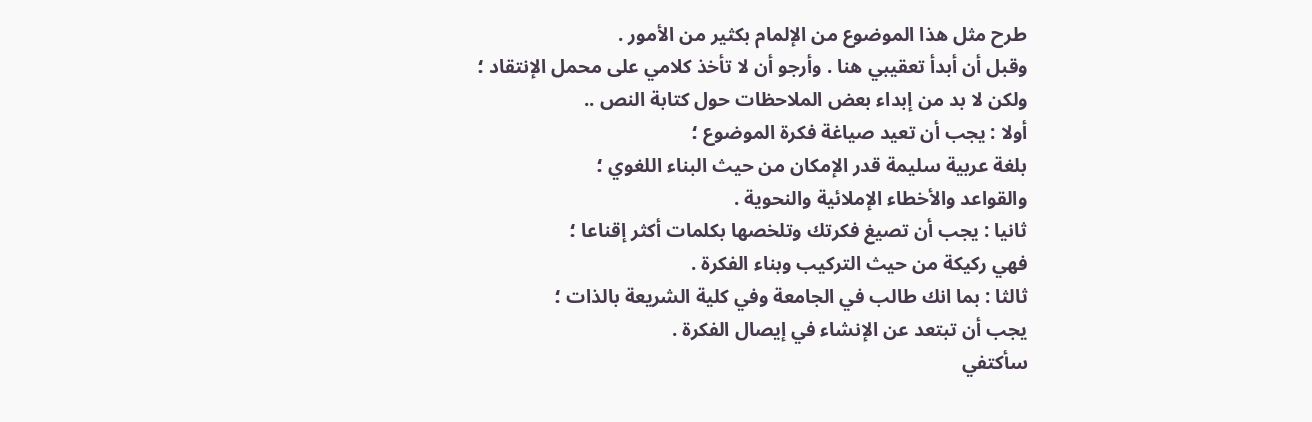طرح مثل هذا الموضوع من الإلمام بكثير من الأمور .
وقبل أن أبدأ تعقيبي هنا . وأرجو أن لا تأخذ كلامي على محمل الإنتقاد ؛
ولكن لا بد من إبداء بعض الملاحظات حول كتابة النص ..
أولا : يجب أن تعيد صياغة فكرة الموضوع ؛
بلغة عربية سليمة قدر الإمكان من حيث البناء اللغوي ؛
والقواعد والأخطاء الإملائية والنحوية .
ثانيا : يجب أن تصيغ فكرتك وتلخصها بكلمات أكثر إقناعا ؛
فهي ركيكة من حيث التركيب وبناء الفكرة .
ثالثا : بما انك طالب في الجامعة وفي كلية الشريعة بالذات ؛
يجب أن تبتعد عن الإنشاء في إيصال الفكرة .
سأكتفي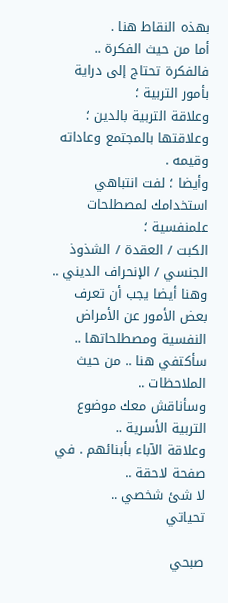بهذه النقاط هنا .
أما من حيث الفكرة .. فالفكرة تحتاج إلى دراية بأمور التربية ؛
وعلاقة التربية بالدين ؛ وعلاقتها بالمجتمع وعاداته وقيمه .
وأيضا ؛ لفت انتباهي استخدامك لمصطلحات علمنفسية ؛
الكبت / العقدة / الشذوذ الجنسي / الإنحراف الديني ..
وهنا أيضا يجب أن تعرف بعض الأمور عن الأمراض النفسية ومصطلحاتها ..
سأكتفي هنا .. من حيث الملاحظات ..
وسأناقش معك موضوع التربية الأسرية ..
وعلاقة الآباء بأبنائهم . في صفحة لاحقة ..
لا شئ شخصي ..
تحياتي

صبحي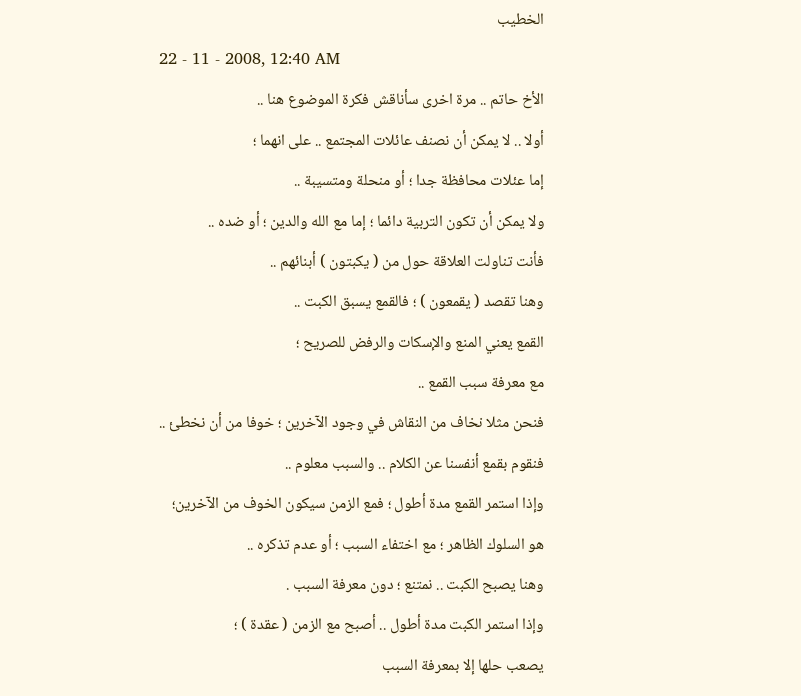الخطيب
22 - 11 - 2008, 12:40 AM
الأخ حاتم .. مرة اخرى سأناقش فكرة الموضوع هنا ..
أولا .. لا يمكن أن نصنف عائلات المجتمع .. على انهما ؛
إما عئلات محافظة جدا ؛ أو منحلة ومتسيبة ..
ولا يمكن أن تكون التربية دائما ؛ إما مع الله والدين ؛ أو ضده ..
فأنت تناولت العلاقة حول من ( يكبتون ) أبنائهم ..
وهنا تقصد ( يقمعون ) ؛ فالقمع يسبق الكبت ..
القمع يعني المنع والإسكات والرفض للصريح ؛
مع معرفة سبب القمع ..
فنحن مثلا نخاف من النقاش في وجود الآخرين ؛ خوفا من أن نخطئ ..
فنقوم بقمع أنفسنا عن الكلام .. والسبب معلوم ..
وإذا استمر القمع مدة أطول ؛ فمع الزمن سيكون الخوف من الآخرين؛
هو السلوك الظاهر ؛ مع اختفاء السبب ؛ أو عدم تذكره ..
وهنا يصبح الكبت .. نمتنع ؛ دون معرفة السبب .
وإذا استمر الكبت مدة أطول .. أصبح مع الزمن ( عقدة ) ؛
يصعب حلها إلا بمعرفة السبب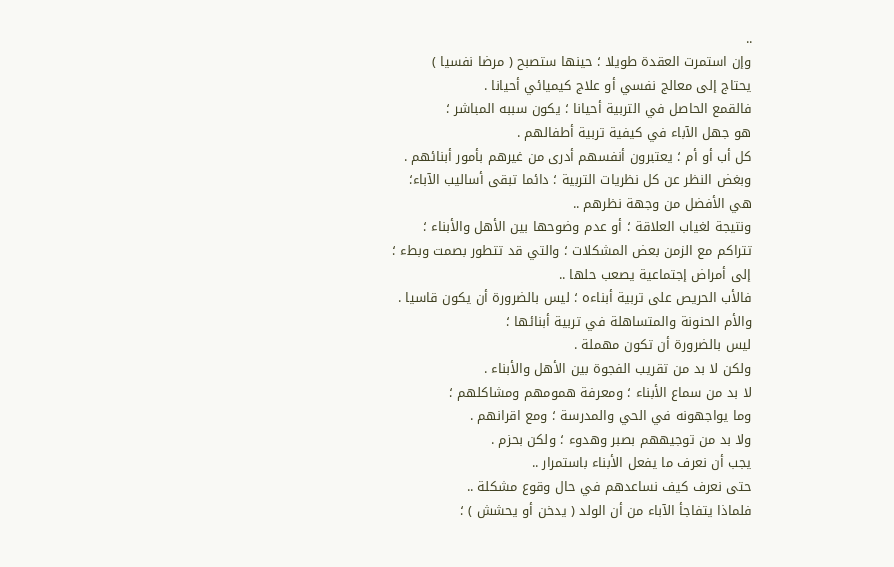..
وإن استمرت العقدة طويلا ؛ حينها ستصبح ( مرضا نفسيا )
يحتاج إلى معالج نفسي أو علاج كيميائي أحيانا .
فالقمع الحاصل في التربية أحيانا ؛ يكون سببه المباشر ؛
هو جهل الآباء في كيفية تربية أطفالهم .
كل أب أو أم ؛ يعتبرون أنفسهم أدرى من غيرهم بأمور أبنائهم .
وبغض النظر عن كل نظريات التربية ؛ دائما تبقى أساليب الآباء؛
هي الأفضل من وجهة نظرهم ..
ونتيجة لغياب العلاقة ؛ أو عدم وضوحها بين الأهل والأبناء ؛
تتراكم مع الزمن بعض المشكلات ؛ والتي قد تتطور بصمت وبطء ؛
إلى أمراض إجتماعية يصعب حلها ..
فالأب الحريص على تربية أبناءه ؛ ليس بالضرورة أن يكون قاسيا .
والأم الحنونة والمتساهلة في تربية أبنائها ؛
ليس بالضرورة أن تكون مهملة .
ولكن لا بد من تقريب الفجوة بين الأهل والأبناء .
لا بد من سماع الأبناء ؛ ومعرفة همومهم ومشاكلهم ؛
وما يواجهونه في الحي والمدرسة ؛ ومع اقرانهم .
ولا بد من توجيههم بصبر وهدوء ؛ ولكن بحزم .
يجب أن نعرف ما يفعل الأبناء باستمرار ..
حتى نعرف كيف نساعدهم في حال وقوع مشكلة ..
فلماذا يتفاجأ الآباء من أن الولد ( يدخن أو يحشش ) ؛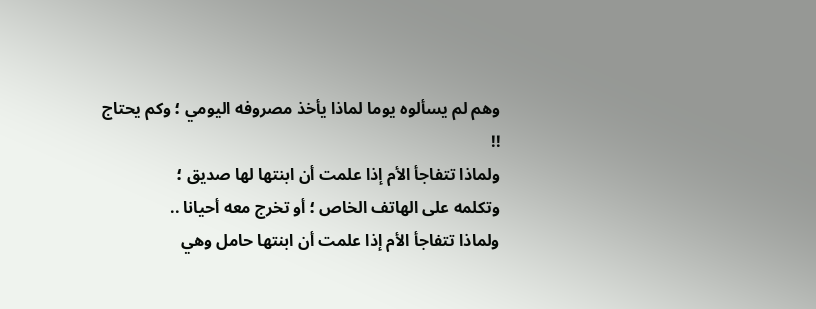وهم لم يسألوه يوما لماذا يأخذ مصروفه اليومي ؛ وكم يحتاج !!
ولماذا تتفاجأ الأم إذا علمت أن ابنتها لها صديق ؛
وتكلمه على الهاتف الخاص ؛ أو تخرج معه أحيانا ..
ولماذا تتفاجأ الأم إذا علمت أن ابنتها حامل وهي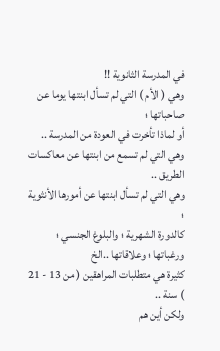في المدرسة الثانوية !!
وهي ( الأم ) التي لم تسأل ابنتها يوما عن صاحباتها ؛
أو لماذا تأخرت في العودة من المدرسة ..
وهي التي لم تسمع من ابنتها عن معاكسات الطريق ..
وهي التي لم تسأل ابنتها عن أمورها الأنثوية ؛
كالدورة الشهرية ؛ والبلوغ الجنسي ؛ ورغباتها ؛ وعلاقاتها ..الخ
كثيرة هي متطلبات المراهقين ( من 13 - 21 ) سنة ..
ولكن أين هم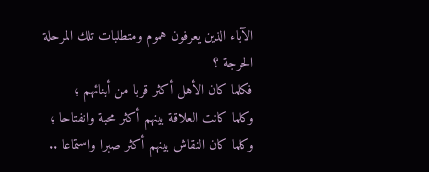الآباء الذين يعرفون هموم ومتطلبات تلك المرحلة الحرجة ؟
فكلما كان الأهل أكثر قربا من أبنائهم ؛
وكلما كانت العلاقة بينهم أكثر محبة وانفتاحا ؛
وكلما كان النقاش بينهم أكثر صبرا واستماعا ..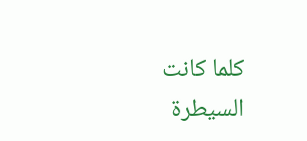كلما كانت السيطرة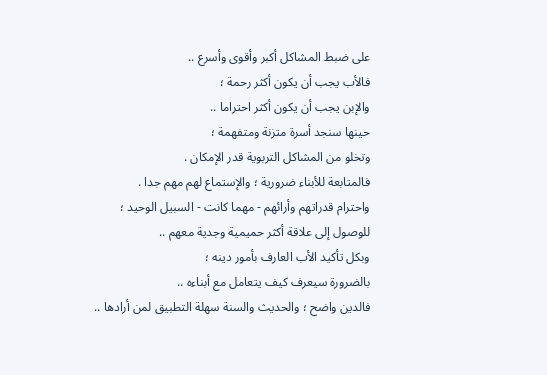على ضبط المشاكل أكبر وأقوى وأسرع ..
فالأب يجب أن يكون أكثر رحمة ؛
والإبن يجب أن يكون أكثر احتراما ..
حينها سنجد أسرة متزنة ومتفهمة ؛
وتخلو من المشاكل التربوية قدر الإمكان .
فالمتابعة للأبناء ضرورية ؛ والإستماع لهم مهم جدا .
واحترام قدراتهم وأرائهم - مهما كانت - السبيل الوحيد ؛
للوصول إلى علاقة أكثر حميمية وجدية معهم ..
وبكل تأكيد الأب العارف بأمور دينه ؛
بالضرورة سيعرف كيف يتعامل مع أبناءه ..
فالدين واضح ؛ والحديث والسنة سهلة التطبيق لمن أرادها ..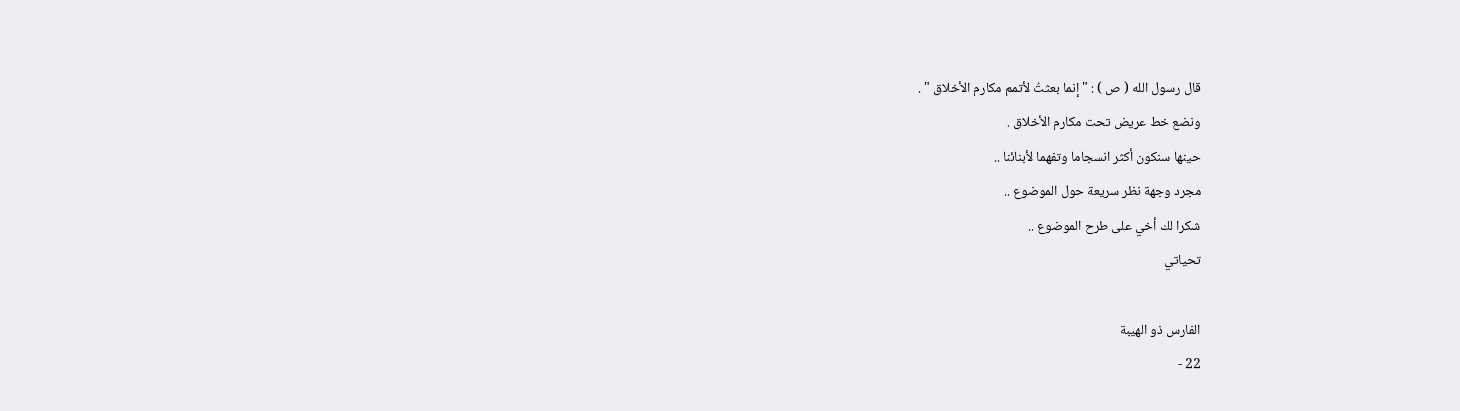قال رسول الله ( ص ) : " إنما بعثتُ لأتمم مكارم الأخلاق " .
ونضع خط عريض تحت مكارم الأخلاق .
حينها سنكون أكثر انسجاما وتفهما لأبنائنا ..
مجرد وجهة نظر سريعة حول الموضوع ..
شكرا لك أخي على طرح الموضوع ..
تحياتي

الفارس ذو الهيبة
22 -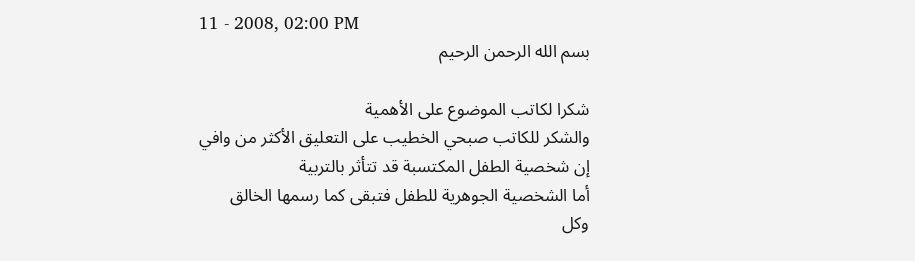11 - 2008, 02:00 PM
بسم الله الرحمن الرحيم

شكرا لكاتب الموضوع على الأهمية
والشكر للكاتب صبحي الخطيب على التعليق الأكثر من وافي
إن شخصية الطفل المكتسبة قد تتأثر بالتربية
أما الشخصية الجوهرية للطفل فتبقى كما رسمها الخالق
وكل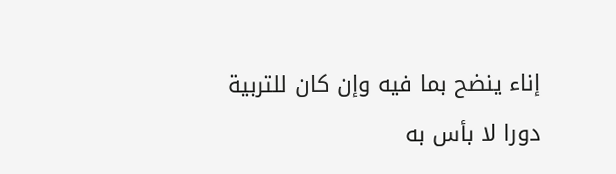إناء ينضح بما فيه وإن كان للتربية دورا لا بأس به